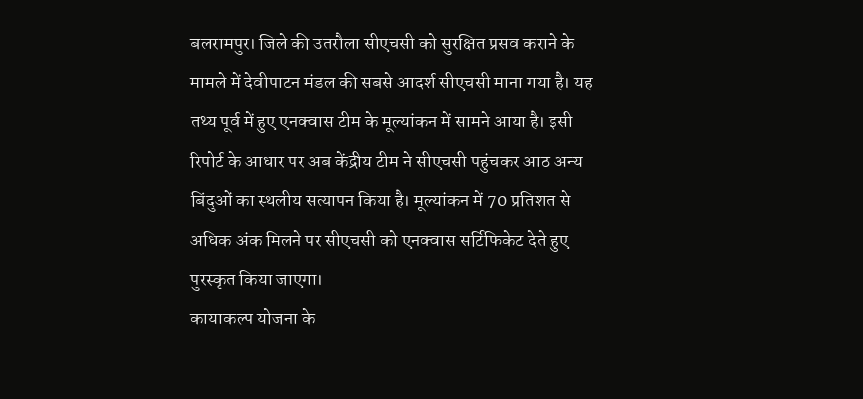बलरामपुर। जिले की उतरौला सीएचसी को सुरक्षित प्रसव कराने के मामले में देवीपाटन मंडल की सबसे आदर्श सीएचसी माना गया है। यह तथ्य पूर्व में हुए एनक्वास टीम के मूल्यांकन में सामने आया है। इसी रिपोर्ट के आधार पर अब केंद्रीय टीम ने सीएचसी पहुंचकर आठ अन्य बिंदुओं का स्थलीय सत्यापन किया है। मूल्यांकन में 70 प्रतिशत से अधिक अंक मिलने पर सीएचसी को एनक्वास सर्टिफिकेट देते हुए पुरस्कृत किया जाएगा।
कायाकल्प योजना के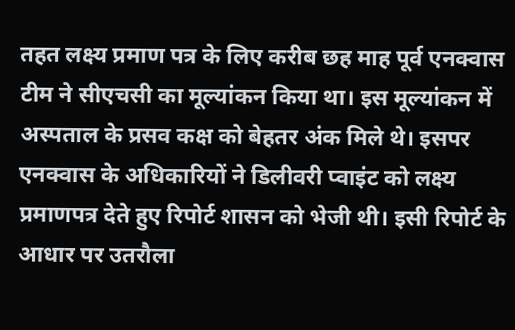तहत लक्ष्य प्रमाण पत्र के लिए करीब छह माह पूर्व एनक्वास टीम ने सीएचसी का मूल्यांकन किया था। इस मूल्यांकन में अस्पताल के प्रसव कक्ष को बेहतर अंक मिले थे। इसपर एनक्वास के अधिकारियों ने डिलीवरी प्वाइंट को लक्ष्य प्रमाणपत्र देते हुए रिपोर्ट शासन को भेजी थी। इसी रिपोर्ट के आधार पर उतरौला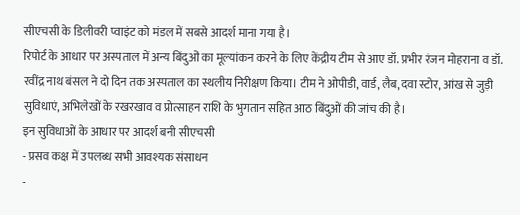सीएचसी के डिलीवरी प्वाइंट को मंडल में सबसे आदर्श माना गया है।
रिपोर्ट के आधार पर अस्पताल में अन्य बिंदुओं का मूल्यांकन करने के लिए केंद्रीय टीम से आए डॉ. प्रभीर रंजन मोहराना व डॉ. रवींद्र नाथ बंसल ने दो दिन तक अस्पताल का स्थलीय निरीक्षण किया। टीम ने ओपीडी, वार्ड, लैब, दवा स्टोर, आंख से जुड़ी सुविधाएं, अभिलेखों के रखरखाव व प्रोत्साहन राशि के भुगतान सहित आठ बिंदुओं की जांच की है।
इन सुविधाओं के आधार पर आदर्श बनी सीएचसी
- प्रसव कक्ष में उपलब्ध सभी आवश्यक संसाधन
-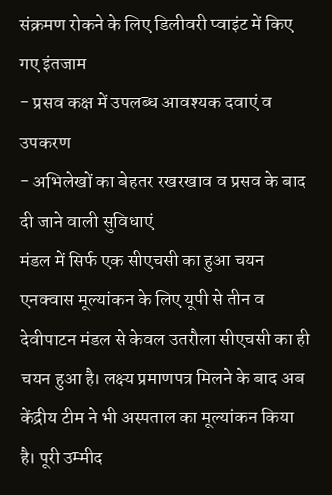संक्रमण रोकने के लिए डिलीवरी प्वाइंट में किए गए इंतजाम
- प्रसव कक्ष में उपलब्ध आवश्यक दवाएं व उपकरण
- अभिलेखों का बेहतर रखरखाव व प्रसव के बाद दी जाने वाली सुविधाएं
मंडल में सिर्फ एक सीएचसी का हुआ चयन
एनक्वास मूल्यांकन के लिए यूपी से तीन व देवीपाटन मंडल से केवल उतरौला सीएचसी का ही चयन हुआ है। लक्ष्य प्रमाणपत्र मिलने के बाद अब केंद्रीय टीम ने भी अस्पताल का मूल्यांकन किया है। पूरी उम्मीद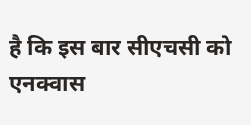है कि इस बार सीएचसी को एनक्वास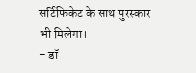सर्टिफिकेट के साथ पुरस्कार भी मिलेगा।
- डॉ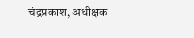चंद्रप्रकाश, अधीक्षक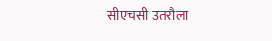सीएचसी उतरौला